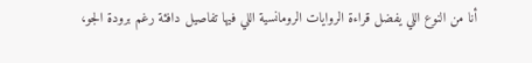أنا من النوع اللي يفضل قراءة الروايات الرومانسية اللي فيها تفاصيل دافئة رغم برودة الجو،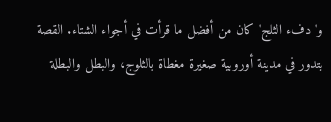و'دفء الثلج' كان من أفضل ما قرأت في أجواء الشتاء. القصة بتدور في مدينة أوروبية صغيرة مغطاة بالثلوج، والبطل والبطلة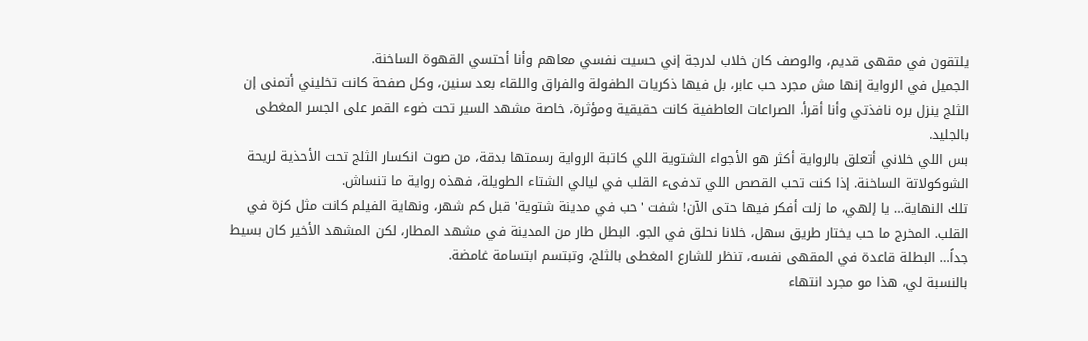يلتقون في مقهى قديم، والوصف كان خلاب لدرجة إني حسيت نفسي معاهم وأنا أحتسي القهوة الساخنة.
الجميل في الرواية إنها مش مجرد حب عابر، بل فيها ذكريات الطفولة والفراق واللقاء بعد سنين، وكل صفحة كانت تخليني أتمنى إن الثلج ينزل بره نافذتي وأنا أقرأ. الصراعات العاطفية كانت حقيقية ومؤثرة، خاصة مشهد السير تحت ضوء القمر على الجسر المغطى بالجليد.
بس اللي خلاني أتعلق بالرواية أكثر هو الأجواء الشتوية اللي كاتبة الرواية رسمتها بدقة، من صوت انكسار الثلج تحت الأحذية لريحة الشوكولاتة الساخنة. إذا كنت تحب القصص اللي تدفىء القلب في ليالي الشتاء الطويلة، فهذه رواية ما تنساش.
تلك النهاية… يا إلهي، ما زلت أفكر فيها حتى الآن! شفت 'حب في مدينة شتوية' قبل كم شهر، ونهاية الفيلم كانت مثل كزة في القلب. المخرج ما حب يختار طريق سهل، خلانا نحلق في الجو. البطل طار من المدينة في مشهد المطار، لكن المشهد الأخير كان بسيط جداً… البطلة قاعدة في المقهى نفسه، تنظر للشارع المغطى بالثلج، وتبتسم ابتسامة غامضة.
بالنسبة لي، هذا مو مجرد انتهاء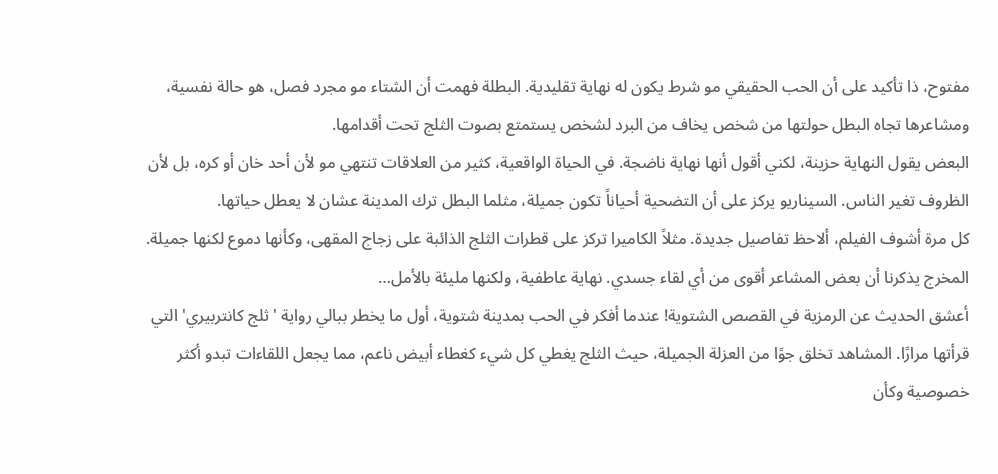مفتوح، ذا تأكيد على أن الحب الحقيقي مو شرط يكون له نهاية تقليدية. البطلة فهمت أن الشتاء مو مجرد فصل، هو حالة نفسية، ومشاعرها تجاه البطل حولتها من شخص يخاف من البرد لشخص يستمتع بصوت الثلج تحت أقدامها.
البعض يقول النهاية حزينة، لكني أقول أنها نهاية ناضجة. في الحياة الواقعية، كثير من العلاقات تنتهي مو لأن أحد خان أو كره، بل لأن الظروف تغير الناس. السيناريو يركز على أن التضحية أحياناً تكون جميلة، مثلما البطل ترك المدينة عشان لا يعطل حياتها.
كل مرة أشوف الفيلم، ألاحظ تفاصيل جديدة. مثلاً الكاميرا تركز على قطرات الثلج الذائبة على زجاج المقهى، وكأنها دموع لكنها جميلة. المخرج يذكرنا أن بعض المشاعر أقوى من أي لقاء جسدي. نهاية عاطفية، ولكنها مليئة بالأمل…
أعشق الحديث عن الرمزية في القصص الشتوية! عندما أفكر في الحب بمدينة شتوية، أول ما يخطر ببالي رواية 'ثلج كانتربيري' التي قرأتها مرارًا. المشاهد تخلق جوًا من العزلة الجميلة، حيث الثلج يغطي كل شيء كغطاء أبيض ناعم، مما يجعل اللقاءات تبدو أكثر خصوصية وكأن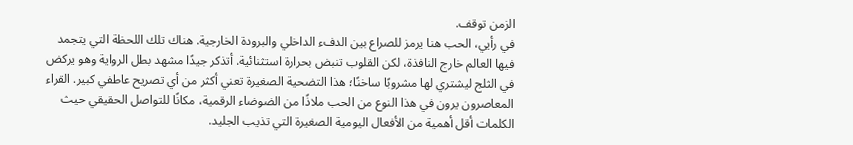الزمن توقف.
في رأيي، الحب هنا يرمز للصراع بين الدفء الداخلي والبرودة الخارجية. هناك تلك اللحظة التي يتجمد فيها العالم خارج النافذة، لكن القلوب تنبض بحرارة استثنائية. أتذكر جيدًا مشهد بطل الرواية وهو يركض في الثلج ليشتري لها مشروبًا ساخنًا؛ هذا التضحية الصغيرة تعني أكثر من أي تصريح عاطفي كبير. القراء المعاصرون يرون في هذا النوع من الحب ملاذًا من الضوضاء الرقمية، مكانًا للتواصل الحقيقي حيث الكلمات أقل أهمية من الأفعال اليومية الصغيرة التي تذيب الجليد.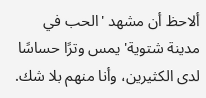ألاحظ أن مشهد 'الحب في مدينة شتوية' يمس وترًا حساسًا لدى الكثيرين، وأنا منهم بلا شك.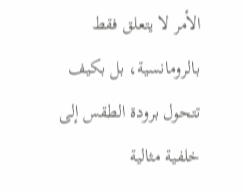الأمر لا يتعلق فقط بالرومانسية، بل بكيف تتحول برودة الطقس إلى خلفية مثالية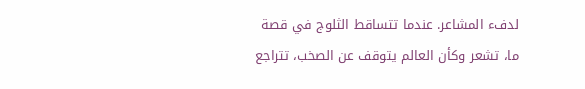لدفء المشاعر. عندما تتساقط الثلوج في قصة ما، تشعر وكأن العالم يتوقف عن الصخب، تتراجع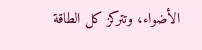الأضواء، وتتركز كل الطاقة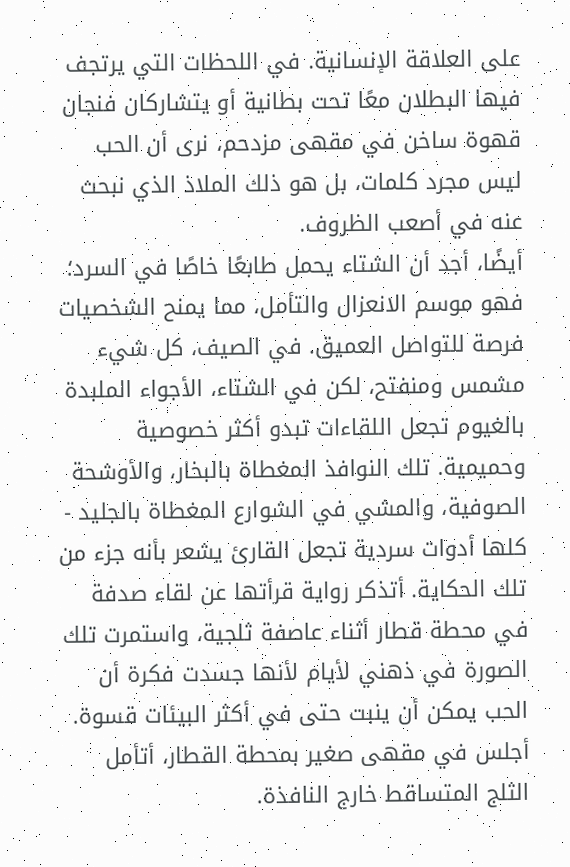على العلاقة الإنسانية. في اللحظات التي يرتجف فيها البطلان معًا تحت بطانية أو يتشاركان فنجان قهوة ساخن في مقهى مزدحم، نرى أن الحب ليس مجرد كلمات، بل هو ذلك الملاذ الذي نبحث عنه في أصعب الظروف.
أيضًا، أجد أن الشتاء يحمل طابعًا خاصًا في السرد؛ فهو موسم الانعزال والتأمل، مما يمنح الشخصيات فرصة للتواصل العميق. في الصيف، كل شيء مشمس ومنفتح، لكن في الشتاء، الأجواء الملبدة بالغيوم تجعل اللقاءات تبدو أكثر خصوصية وحميمية. تلك النوافذ المغطاة بالبخار، والأوشحة الصوفية، والمشي في الشوارع المغطاة بالجليد - كلها أدوات سردية تجعل القارئ يشعر بأنه جزء من تلك الحكاية. أتذكر رواية قرأتها عن لقاء صدفة في محطة قطار أثناء عاصفة ثلجية، واستمرت تلك الصورة في ذهني لأيام لأنها جسدت فكرة أن الحب يمكن أن ينبت حتى في أكثر البيئات قسوة.
أجلس في مقهى صغير بمحطة القطار، أتأمل الثلج المتساقط خارج النافذة.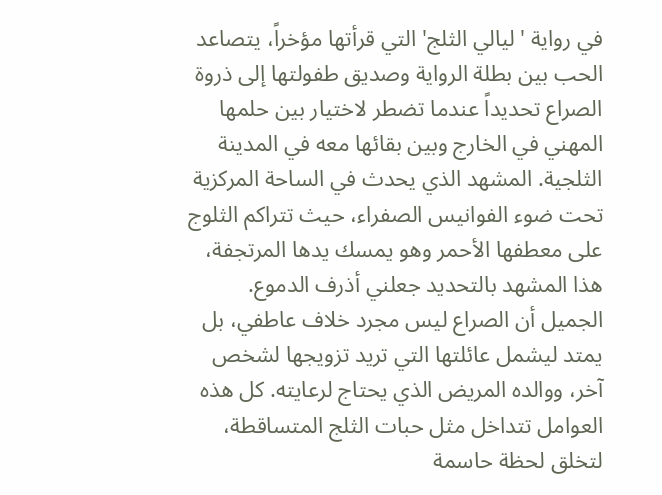في رواية 'ليالي الثلج' التي قرأتها مؤخراً، يتصاعد الحب بين بطلة الرواية وصديق طفولتها إلى ذروة الصراع تحديداً عندما تضطر لاختيار بين حلمها المهني في الخارج وبين بقائها معه في المدينة الثلجية. المشهد الذي يحدث في الساحة المركزية تحت ضوء الفوانيس الصفراء، حيث تتراكم الثلوج على معطفها الأحمر وهو يمسك يدها المرتجفة، هذا المشهد بالتحديد جعلني أذرف الدموع.
الجميل أن الصراع ليس مجرد خلاف عاطفي، بل يمتد ليشمل عائلتها التي تريد تزويجها لشخص آخر، ووالده المريض الذي يحتاج لرعايته. كل هذه العوامل تتداخل مثل حبات الثلج المتساقطة، لتخلق لحظة حاسمة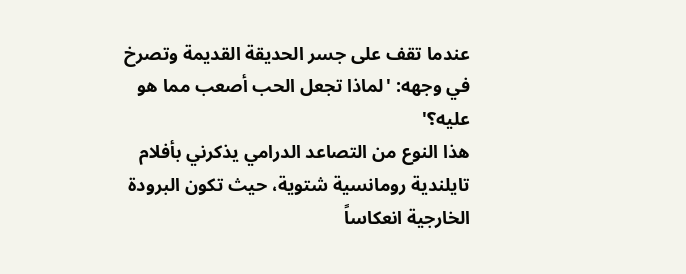عندما تقف على جسر الحديقة القديمة وتصرخ في وجهه: 'لماذا تجعل الحب أصعب مما هو عليه؟'
هذا النوع من التصاعد الدرامي يذكرني بأفلام تايلندية رومانسية شتوية، حيث تكون البرودة الخارجية انعكاساً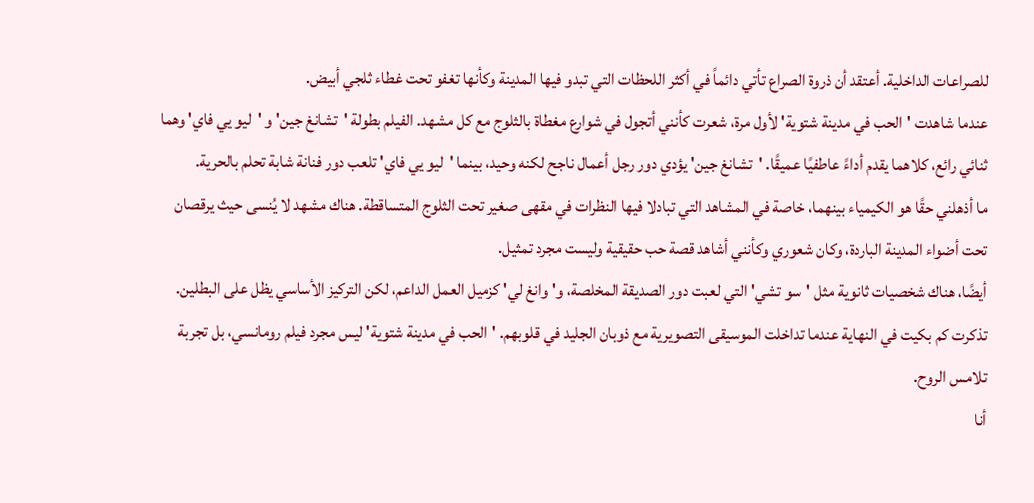للصراعات الداخلية. أعتقد أن ذروة الصراع تأتي دائماً في أكثر اللحظات التي تبدو فيها المدينة وكأنها تغفو تحت غطاء ثلجي أبيض.
عندما شاهدت 'الحب في مدينة شتوية' لأول مرة، شعرت كأنني أتجول في شوارع مغطاة بالثلوج مع كل مشهد. الفيلم بطولة 'تشانغ جين' و 'ليو يي فاي' وهما ثنائي رائع، كلاهما يقدم أداءً عاطفيًا عميقًا. 'تشانغ جين' يؤدي دور رجل أعمال ناجح لكنه وحيد، بينما 'ليو يي فاي' تلعب دور فنانة شابة تحلم بالحرية.
ما أذهلني حقًا هو الكيمياء بينهما، خاصة في المشاهد التي تبادلا فيها النظرات في مقهى صغير تحت الثلوج المتساقطة. هناك مشهد لا يُنسى حيث يرقصان تحت أضواء المدينة الباردة، وكان شعوري وكأنني أشاهد قصة حب حقيقية وليست مجرد تمثيل.
أيضًا، هناك شخصيات ثانوية مثل 'سو تشي' التي لعبت دور الصديقة المخلصة، و'وانغ لي' كزميل العمل الداعم، لكن التركيز الأساسي يظل على البطلين. تذكرت كم بكيت في النهاية عندما تداخلت الموسيقى التصويرية مع ذوبان الجليد في قلوبهم. 'الحب في مدينة شتوية' ليس مجرد فيلم رومانسي، بل تجربة تلامس الروح.
أنا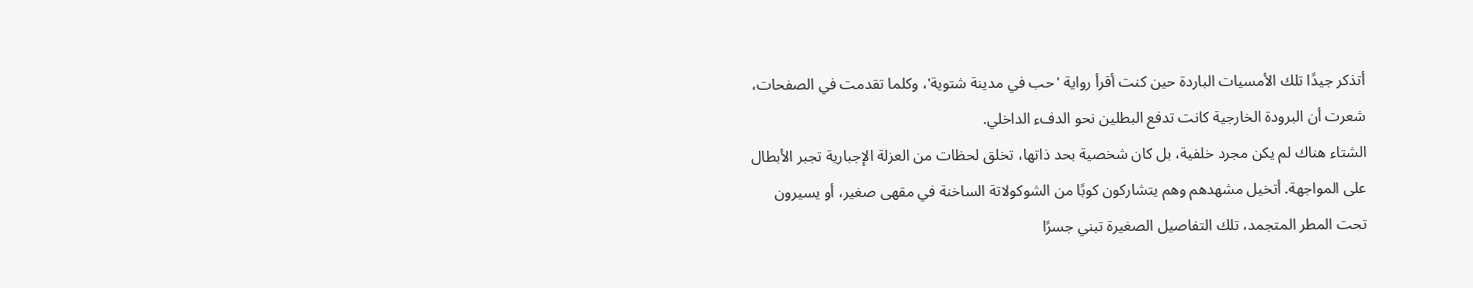أتذكر جيدًا تلك الأمسيات الباردة حين كنت أقرأ رواية 'حب في مدينة شتوية'، وكلما تقدمت في الصفحات، شعرت أن البرودة الخارجية كانت تدفع البطلين نحو الدفء الداخلي.
الشتاء هناك لم يكن مجرد خلفية، بل كان شخصية بحد ذاتها، تخلق لحظات من العزلة الإجبارية تجبر الأبطال على المواجهة. أتخيل مشهدهم وهم يتشاركون كوبًا من الشوكولاتة الساخنة في مقهى صغير، أو يسيرون تحت المطر المتجمد، تلك التفاصيل الصغيرة تبني جسرًا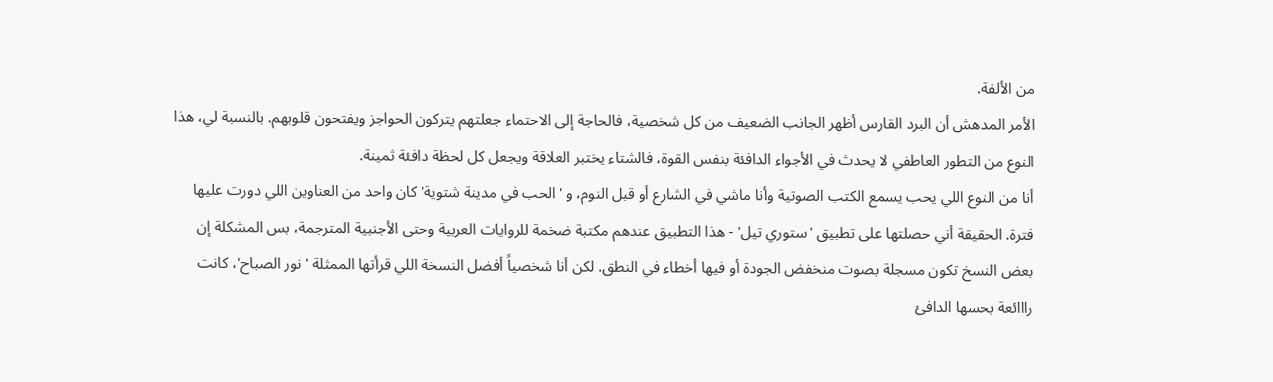من الألفة.
الأمر المدهش أن البرد القارس أظهر الجانب الضعيف من كل شخصية، فالحاجة إلى الاحتماء جعلتهم يتركون الحواجز ويفتحون قلوبهم. بالنسبة لي، هذا النوع من التطور العاطفي لا يحدث في الأجواء الدافئة بنفس القوة، فالشتاء يختبر العلاقة ويجعل كل لحظة دافئة ثمينة.
أنا من النوع اللي يحب يسمع الكتب الصوتية وأنا ماشي في الشارع أو قبل النوم، و 'الحب في مدينة شتوية' كان واحد من العناوين اللي دورت عليها فترة. الحقيقة أني حصلتها على تطبيق 'ستوري تيل' - هذا التطبيق عندهم مكتبة ضخمة للروايات العربية وحتى الأجنبية المترجمة، بس المشكلة إن بعض النسخ تكون مسجلة بصوت منخفض الجودة أو فيها أخطاء في النطق. لكن أنا شخصياً أفضل النسخة اللي قرأتها الممثلة 'نور الصباح'، كانت رااائعة بحسها الدافئ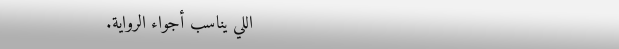اللي يناسب أجواء الرواية.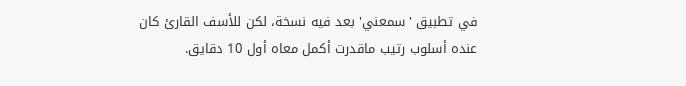في تطبيق 'سمعني' بعد فيه نسخة، لكن للأسف القارئ كان عنده أسلوب رتيب ماقدرت أكمل معاه أول 10 دقايق.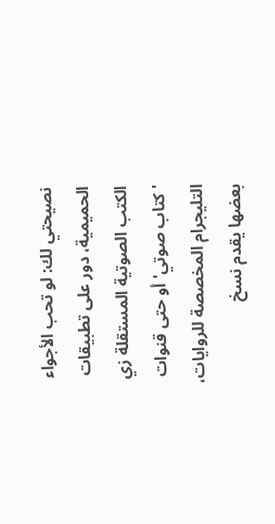نصيحتي لك: لو تحب الأجواء الحميمية، دور على تطبيقات الكتب الصوتية المستقلة زي 'كتاب صوتي' أو حتى قنوات التليجرام المخصصة للروايات، بعضها يقدم نسخ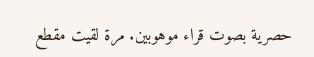حصرية بصوت قراء موهوبين. مرة لقيت مقطع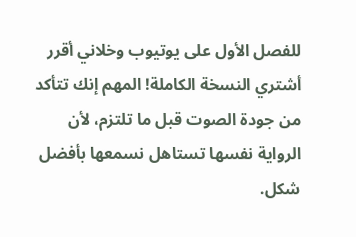للفصل الأول على يوتيوب وخلاني أقرر أشتري النسخة الكاملة! المهم إنك تتأكد من جودة الصوت قبل ما تلتزم، لأن الرواية نفسها تستاهل نسمعها بأفضل شكل.